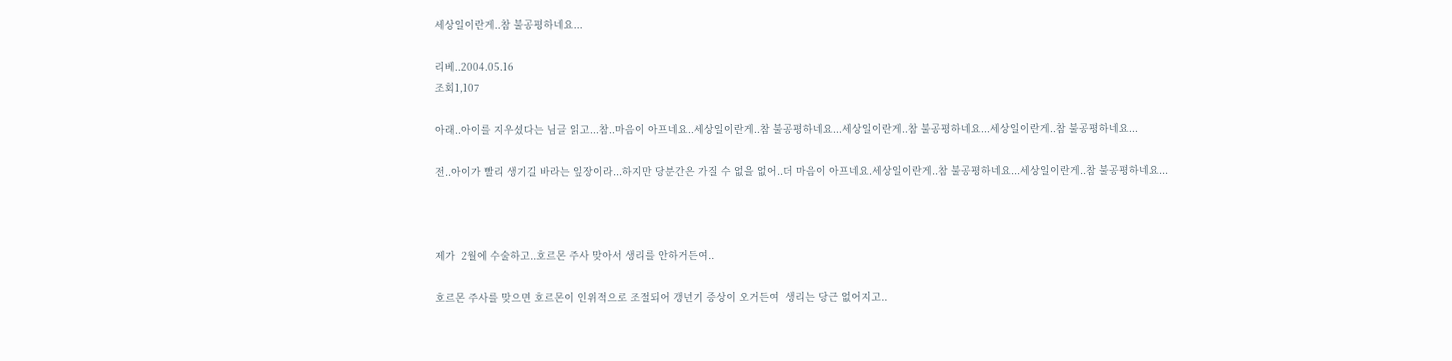세상일이란게..참 불공평하네요...

리베..2004.05.16
조회1,107

아래..아이를 지우셨다는 님글 읽고...참..마음이 아프네요..세상일이란게..참 불공평하네요...세상일이란게..참 불공평하네요...세상일이란게..참 불공평하네요...

전..아이가 빨리 생기길 바라는 잎장이라...하지만 당분간은 가질 수 없을 없어..더 마음이 아프네요.세상일이란게..참 불공평하네요...세상일이란게..참 불공평하네요...



제가  2월에 수술하고..호르몬 주사 맞아서 생리를 안하거든여..

호르몬 주사를 맞으면 호르몬이 인위적으로 조절되어 갱년기 증상이 오거든여  생리는 당근 없어지고..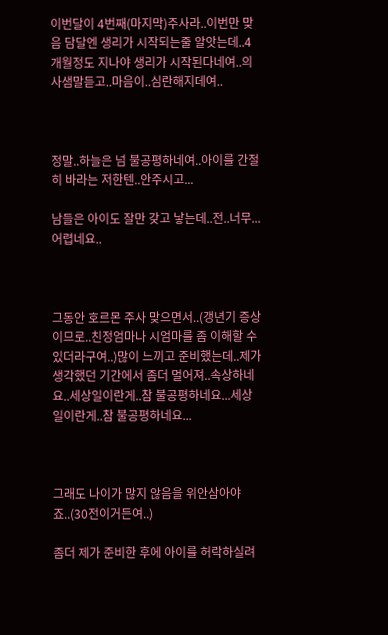이번달이 4번째(마지막)주사라..이번만 맞음 담달엔 생리가 시작되는줄 알앗는데..4개월정도 지나야 생리가 시작된다네여..의사샘말듣고..마음이..심란해지데여..



정말..하늘은 넘 불공평하네여..아이를 간절히 바라는 저한텐..안주시고...

남들은 아이도 잘만 갖고 낳는데..전..너무...어렵네요..



그동안 호르몬 주사 맞으면서..(갱년기 증상이므로..친정엄마나 시엄마를 좀 이해할 수 있더라구여..)많이 느끼고 준비했는데..제가 생각했던 기간에서 좀더 멀어져..속상하네요..세상일이란게..참 불공평하네요...세상일이란게..참 불공평하네요...



그래도 나이가 많지 않음을 위안삼아야죠..(30전이거든여..)

좀더 제가 준비한 후에 아이를 허락하실려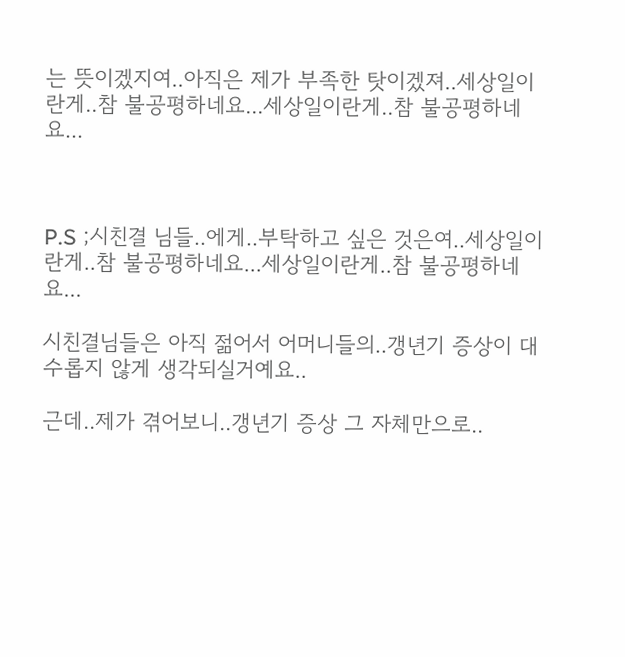는 뜻이겠지여..아직은 제가 부족한 탓이겠져..세상일이란게..참 불공평하네요...세상일이란게..참 불공평하네요...



P.S ;시친결 님들..에게..부탁하고 싶은 것은여..세상일이란게..참 불공평하네요...세상일이란게..참 불공평하네요...

시친결님들은 아직 젊어서 어머니들의..갱년기 증상이 대수롭지 않게 생각되실거예요..

근데..제가 겪어보니..갱년기 증상 그 자체만으로..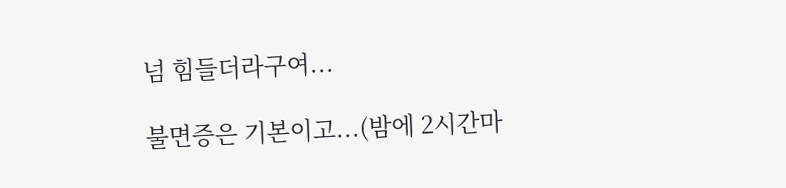넘 힘들더라구여...

불면증은 기본이고...(밤에 2시간마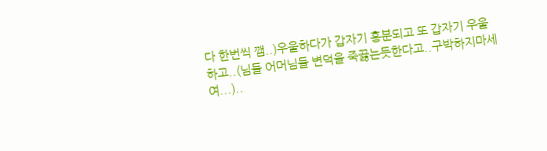다 한번씩 깸..)우울하다가 갑자기 흥분되고 또 갑자기 우울하고..(님들 어머님들 변덕을 죽끓는듯한다고..구박하지마세여...)..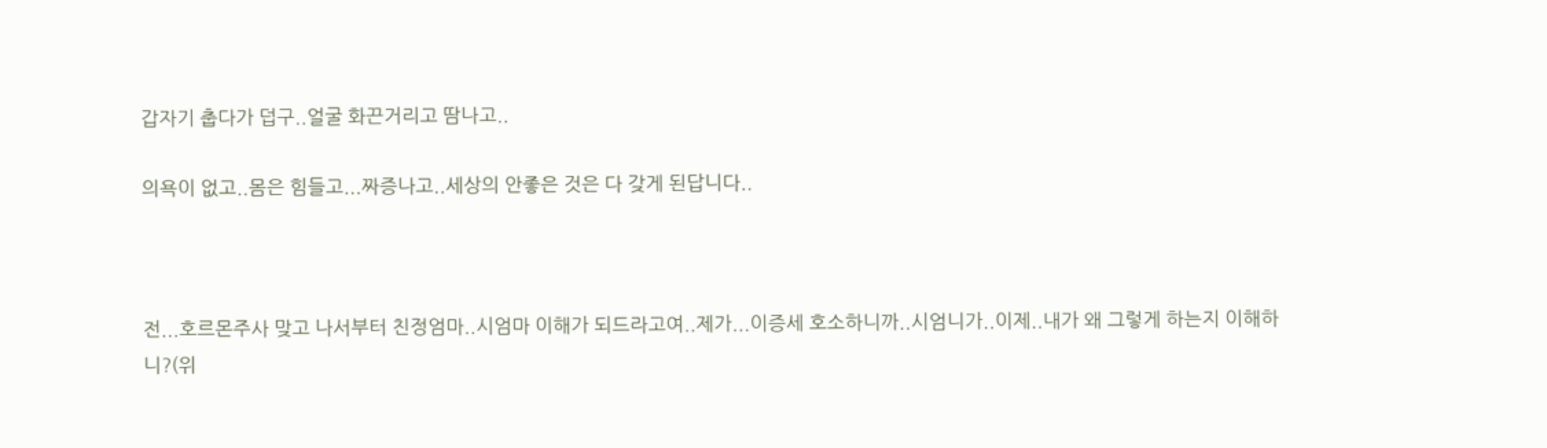갑자기 춥다가 덥구..얼굴 화끈거리고 땀나고..

의욕이 없고..몸은 힘들고...짜증나고..세상의 안좋은 것은 다 갖게 된답니다..



전...호르몬주사 맞고 나서부터 친정엄마..시엄마 이해가 되드라고여..제가...이증세 호소하니까..시엄니가..이제..내가 왜 그렇게 하는지 이해하니?(위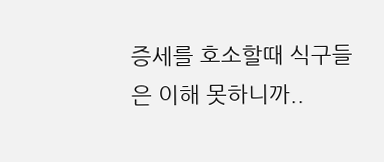증세를 호소할때 식구들은 이해 못하니까..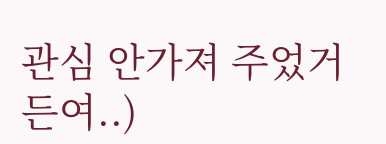관심 안가져 주었거든여..)